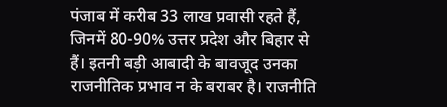पंजाब में करीब 33 लाख प्रवासी रहते हैं, जिनमें 80-90% उत्तर प्रदेश और बिहार से हैं। इतनी बड़ी आबादी के बावजूद उनका राजनीतिक प्रभाव न के बराबर है। राजनीति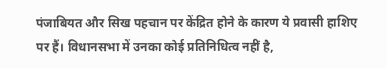पंजाबियत और सिख पहचान पर केंद्रित होने के कारण ये प्रवासी हाशिए पर हैं। विधानसभा में उनका कोई प्रतिनिधित्व नहीं है,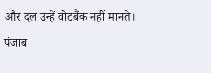और दल उन्हें वोटबैंक नहीं मानते।
पंजाब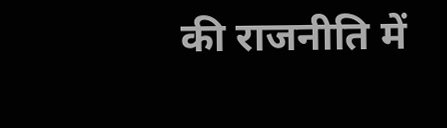की राजनीति में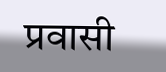प्रवासी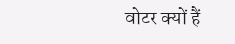वोटर क्यों हैं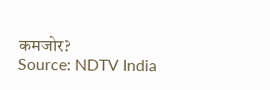कमजोर?
Source: NDTV India